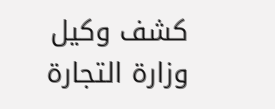كشف وكيل وزارة التجارة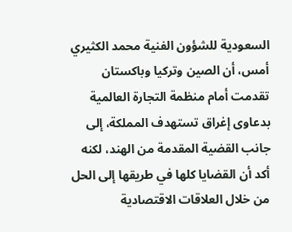السعودية للشؤون الفنية محمد الكثيري أمس، أن الصين وتركيا وباكستان تقدمت أمام منظمة التجارة العالمية بدعاوى إغراق تستهدف المملكة، إلى جانب القضية المقدمة من الهند، لكنه أكد أن القضايا كلها في طريقها إلى الحل من خلال العلاقات الاقتصادية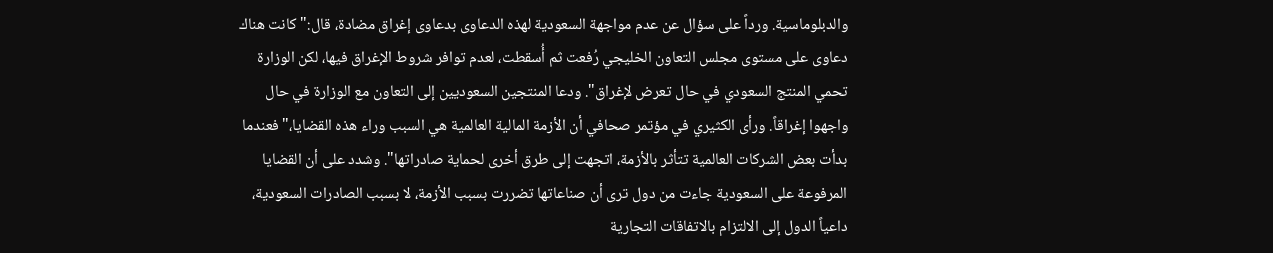والدبلوماسية. ورداً على سؤال عن عدم مواجهة السعودية لهذه الدعاوى بدعاوى إغراق مضادة، قال:"كانت هناك دعاوى على مستوى مجلس التعاون الخليجي رُفعت ثم أُسقطت، لعدم توافر شروط الإغراق فيها، لكن الوزارة تحمي المنتج السعودي في حال تعرض لإغراق". ودعا المنتجين السعوديين إلى التعاون مع الوزارة في حال واجهوا إغراقاً. ورأى الكثيري في مؤتمر صحافي أن الأزمة المالية العالمية هي السبب وراء هذه القضايا،"فعندما بدأت بعض الشركات العالمية تتأثر بالأزمة، اتجهت إلى طرق أخرى لحماية صادراتها". وشدد على أن القضايا المرفوعة على السعودية جاءت من دول ترى أن صناعاتها تضررت بسبب الأزمة، لا بسبب الصادرات السعودية، داعياً الدول إلى الالتزام بالاتفاقات التجارية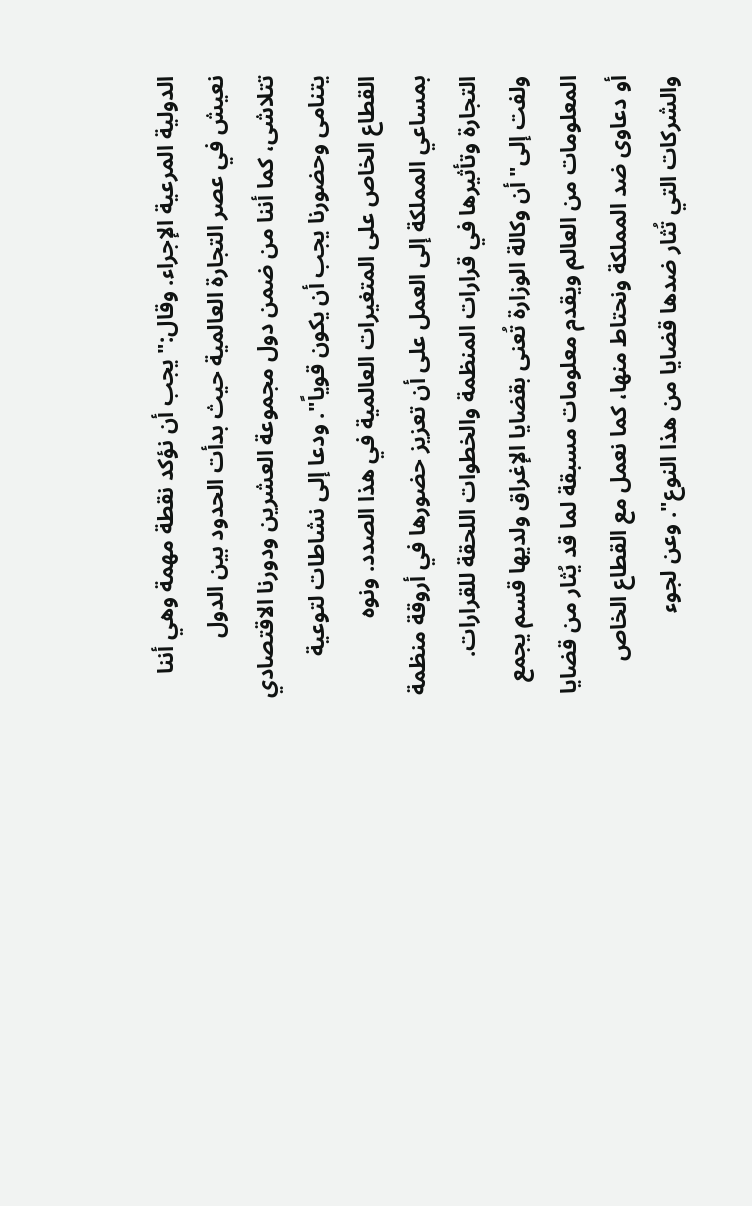الدولية المرعية الإجراء. وقال:"يجب أن نؤكد نقطة مهمة وهي أننا نعيش في عصر التجارة العالمية حيث بدأت الحدود بين الدول تتلاشى، كما أننا من ضمن دول مجموعة العشرين ودورنا الاقتصادي يتنامى وحضورنا يجب أن يكون قوياً". ودعا إلى نشاطات لتوعية القطاع الخاص على المتغيرات العالمية في هذا الصدد. ونوه بمساعي المملكة إلى العمل على أن تعزيز حضورها في أروقة منظمة التجارة وتأثيرها في قرارات المنظمة والخطوات اللحقة للقرارات. ولفت إلى"أن وكالة الوزارة تُعنى بقضايا الإغراق ولديها قسم يجمع المعلومات من العالم ويقدم معلومات مسبقة لما قد يُثار من قضايا أو دعاوى ضد المملكة ونحتاط منها، كما نعمل مع القطاع الخاص والشركات التي تُثار ضدها قضايا من هذا النوع". وعن لجوء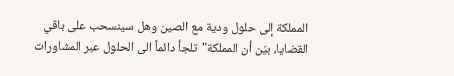المملكة إلى حلول ودية مع الصين وهل سينسحب على باقي القضايا، بيّن أن المملكة"تلجأ دائماً الى الحلول عبر المشاورات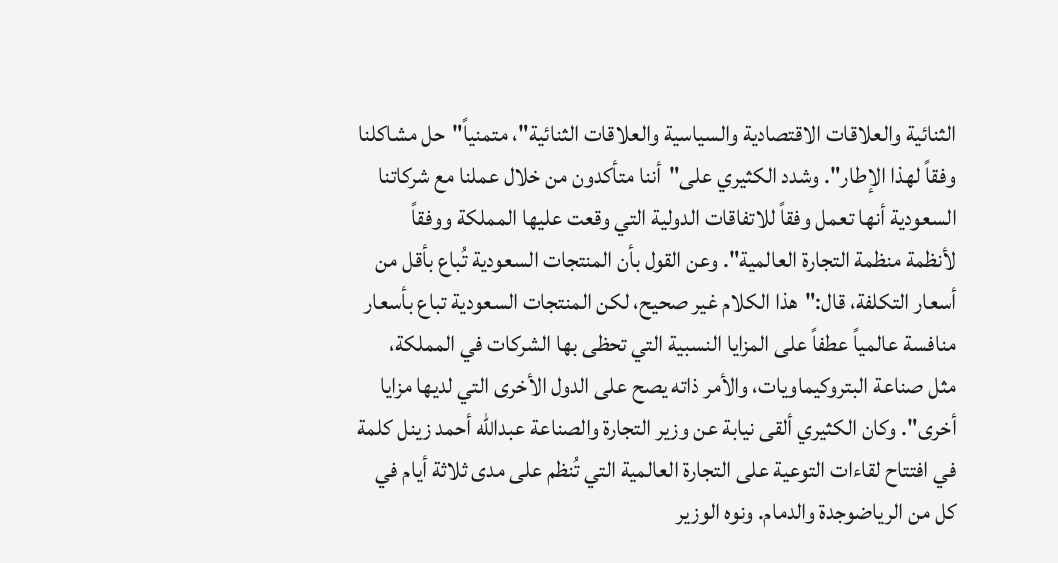الثنائية والعلاقات الاقتصادية والسياسية والعلاقات الثنائية"، متمنياً"حل مشاكلنا وفقاً لهذا الإطار". وشدد الكثيري على"أننا متأكدون من خلال عملنا مع شركاتنا السعودية أنها تعمل وفقاً للاتفاقات الدولية التي وقعت عليها المملكة ووفقاً لأنظمة منظمة التجارة العالمية". وعن القول بأن المنتجات السعودية تُباع بأقل من أسعار التكلفة، قال:"هذا الكلام غير صحيح، لكن المنتجات السعودية تباع بأسعار منافسة عالمياً عطفاً على المزايا النسبية التي تحظى بها الشركات في المملكة، مثل صناعة البتروكيماويات، والأمر ذاته يصح على الدول الأخرى التي لديها مزايا أخرى". وكان الكثيري ألقى نيابة عن وزير التجارة والصناعة عبدالله أحمد زينل كلمة في افتتاح لقاءات التوعية على التجارة العالمية التي تُنظم على مدى ثلاثة أيام في كل من الرياضوجدة والدمام. ونوه الوزير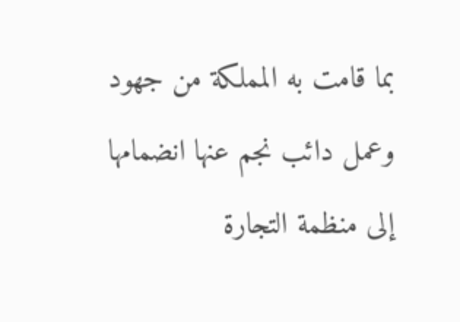بما قامت به المملكة من جهود وعمل دائب نجم عنها انضمامها إلى منظمة التجارة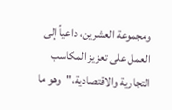ومجموعة العشرين، داعياً إلى العمل على تعزيز المكاسب التجارية والاقتصادية،"وهو ما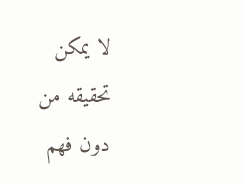لا يمكن تحقيقه من دون فهم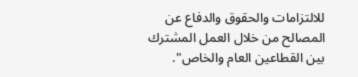للالتزامات والحقوق والدفاع عن المصالح من خلال العمل المشترك بين القطاعين العام والخاص".